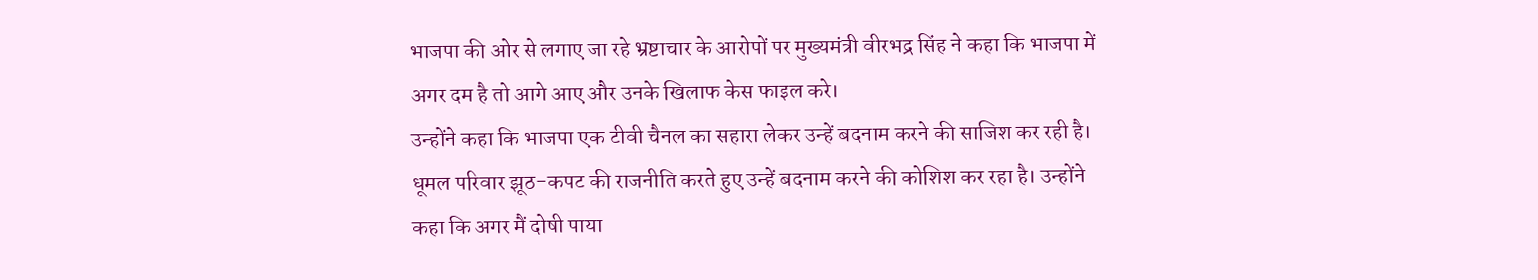भाजपा की ओर से लगाए जा रहे भ्रष्टाचार के आरोपों पर मुख्यमंत्री वीरभद्र सिंह ने कहा कि भाजपा में अगर दम है तो आगे आए और उनके खिलाफ केस फाइल करे।
उन्होंने कहा कि भाजपा एक टीवी चैनल का सहारा लेकर उन्हें बदनाम करने की साजिश कर रही है।
धूमल परिवार झूठ-कपट की राजनीति करते हुए उन्हें बदनाम करने की कोशिश कर रहा है। उन्होंने कहा कि अगर मैं दोषी पाया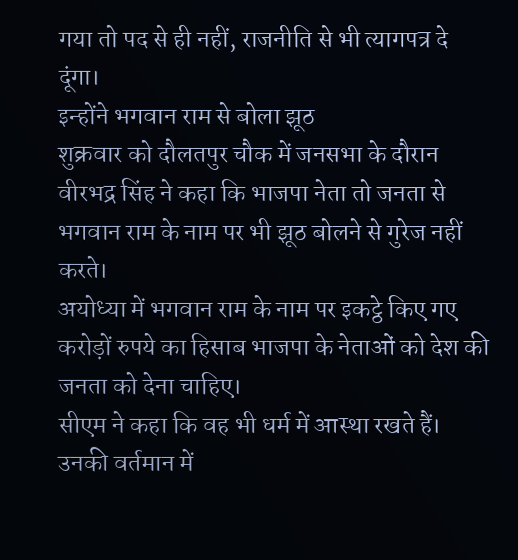गया तो पद से ही नहीं, राजनीति से भी त्यागपत्र दे दूंगा।
इन्होंने भगवान राम से बोला झूठ
शुक्रवार को दौलतपुर चौक में जनसभा के दौरान वीरभद्र सिंह ने कहा कि भाजपा नेता तो जनता से भगवान राम के नाम पर भी झूठ बोलने से गुरेज नहीं करते।
अयोध्या में भगवान राम के नाम पर इकट्ठे किए गए करोड़ों रुपये का हिसाब भाजपा के नेताओं को देश की जनता को देना चाहिए।
सीएम ने कहा कि वह भी धर्म में आस्था रखते हैं। उनकी वर्तमान में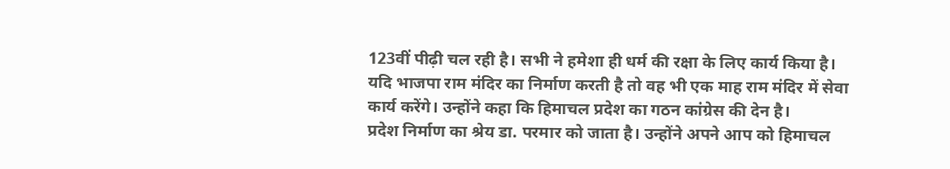123वीं पीढ़ी चल रही है। सभी ने हमेशा ही धर्म की रक्षा के लिए कार्य किया है।
यदि भाजपा राम मंदिर का निर्माण करती है तो वह भी एक माह राम मंदिर में सेवा कार्य करेंगे। उन्होंने कहा कि हिमाचल प्रदेश का गठन कांग्रेस की देन है।
प्रदेश निर्माण का श्रेय डा. परमार को जाता है। उन्होंने अपने आप को हिमाचल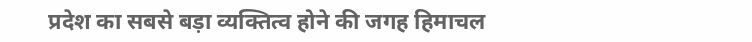प्रदेश का सबसे बड़ा व्यक्तित्व होने की जगह हिमाचल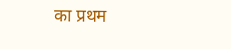का प्रथम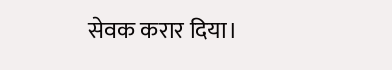सेवक करार दिया।